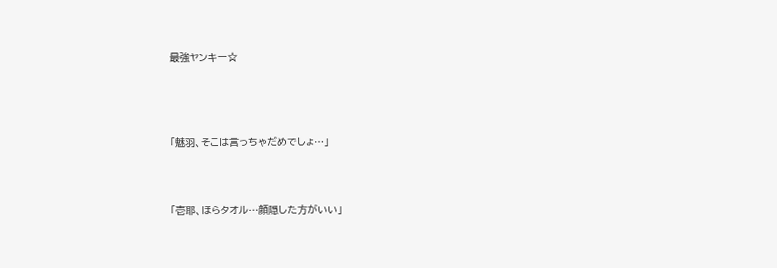最強ヤンキー☆




「魅羽、そこは言っちゃだめでしょ…」



「壱耶、ほらタオル…顔隠した方がいい」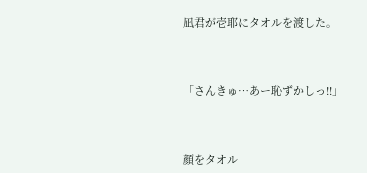凪君が壱耶にタオルを渡した。



「さんきゅ…あー恥ずかしっ!!」



顔をタオル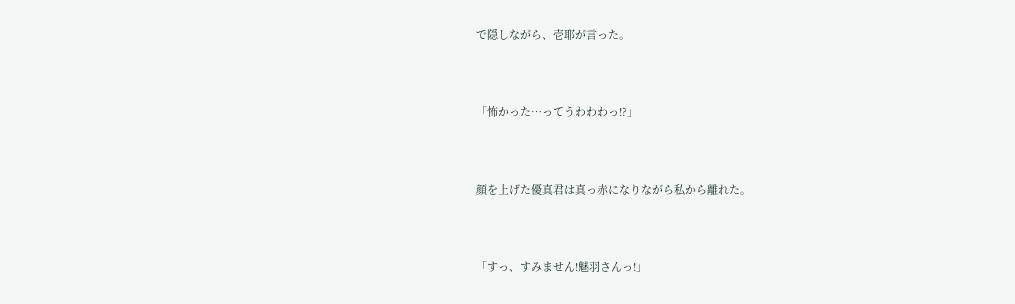で隠しながら、壱耶が言った。



「怖かった…ってうわわわっ!?」



顔を上げた優真君は真っ赤になりながら私から離れた。



「すっ、すみません!魅羽さんっ!」